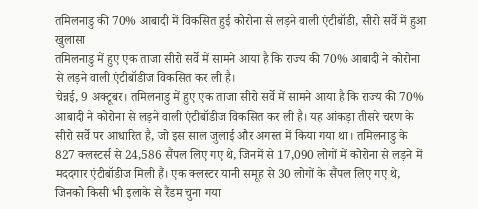तमिलनाडु की 70% आबादी में विकसित हुई कोरोना से लड़ने वाली एंटीबॉडी, सीरो सर्वे में हुआ खुलासा
तमिलनाडु में हुए एक ताजा सीरो सर्वे में सामने आया है कि राज्य की 70% आबादी ने कोरोना से लड़ने वाली एंटीबॉडीज विकसित कर ली है।
चेन्नई, 9 अक्टूबर। तमिलनाडु में हुए एक ताजा सीरो सर्वे में सामने आया है कि राज्य की 70% आबादी ने कोरोना से लड़ने वाली एंटीबॉडीज विकसित कर ली है। यह आंकड़ा तीसरे चरण के सीरो सर्वे पर आधारित है, जो इस साल जुलाई और अगस्त में किया गया था। तमिलनाडु के 827 क्लस्टर्स से 24,586 सैंपल लिए गए थे, जिनमें से 17,090 लोगों में कोरोना से लड़ने में मददगार एंटीबॉडीज मिली हैं। एक क्लस्टर यानी समूह से 30 लोगों के सैंपल लिए गए थे, जिनको किसी भी इलाके से रैंडम चुना गया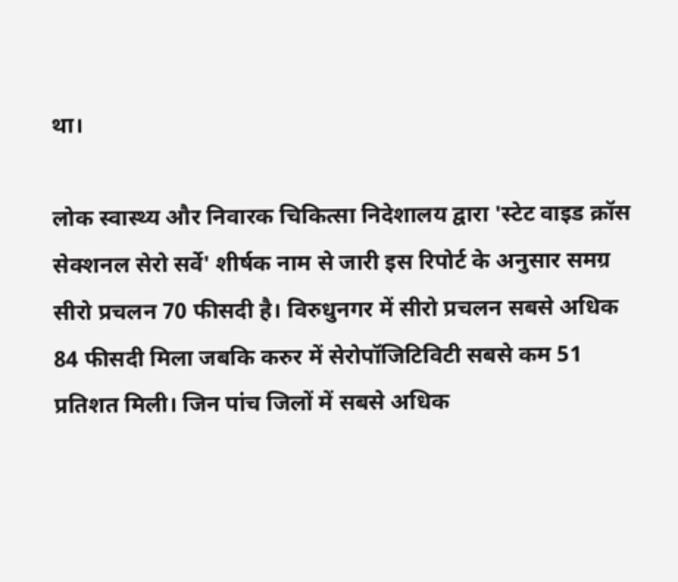था।

लोक स्वास्थ्य और निवारक चिकित्सा निदेशालय द्वारा 'स्टेट वाइड क्रॉस सेक्शनल सेरो सर्वे' शीर्षक नाम से जारी इस रिपोर्ट के अनुसार समग्र सीरो प्रचलन 70 फीसदी है। विरुधुनगर में सीरो प्रचलन सबसे अधिक 84 फीसदी मिला जबकि करुर में सेरोपॉजिटिविटी सबसे कम 51 प्रतिशत मिली। जिन पांच जिलों में सबसे अधिक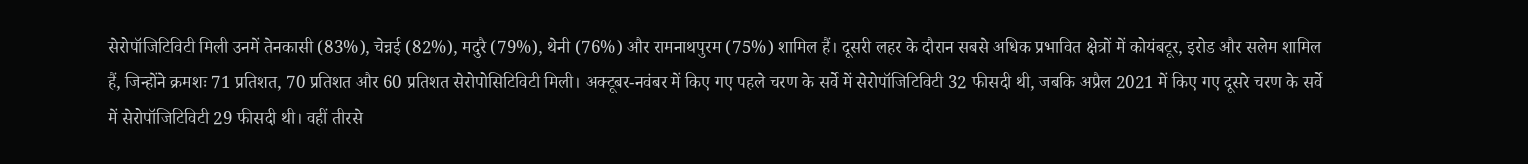सेरोपॉजिटिविटी मिली उनमें तेनकासी (83%), चेन्नई (82%), मदुरै (79%), थेनी (76%) और रामनाथपुरम (75%) शामिल हैं। दूसरी लहर के दौरान सबसे अधिक प्रभावित क्षेत्रों में कोयंबटूर, इरोड और सलेम शामिल हैं, जिन्होंने क्रमशः 71 प्रतिशत, 70 प्रतिशत और 60 प्रतिशत सेरोपोसिटिविटी मिली। अक्टूबर-नवंबर में किए गए पहले चरण के सर्वे में सेरोपॉजिटिविटी 32 फीसदी थी, जबकि अप्रैल 2021 में किए गए दूसरे चरण के सर्वे में सेरोपॉजिटिविटी 29 फीसदी थी। वहीं तीरसे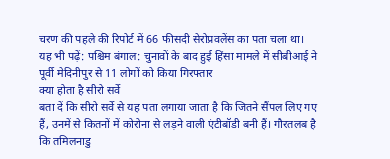चरण की पहले की रिपोर्ट में 66 फीसदी सेरोप्रवलेंस का पता चला था।
यह भी पढ़ें: पश्चिम बंगाल: चुनावों के बाद हुई हिंसा मामले में सीबीआई ने पूर्वी मेदिनीपुर से 11 लोगों को किया गिरफ्तार
क्या होता है सीरो सर्वे
बता दें कि सीरो सर्वे से यह पता लगाया जाता है कि जितने सैंपल लिए गए हैं, उनमें से कितनों में कोरोना से लड़ने वाली एंटीबॉडी बनी हैं। गौरतलब है कि तमिलनाडु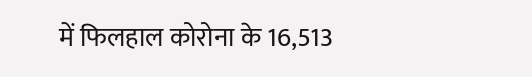में फिलहाल कोरोना के 16,513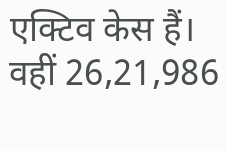एक्टिव केस हैं। वहीं 26,21,986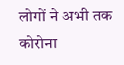लोगों ने अभी तक कोरोना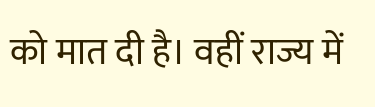को मात दी है। वहीं राज्य में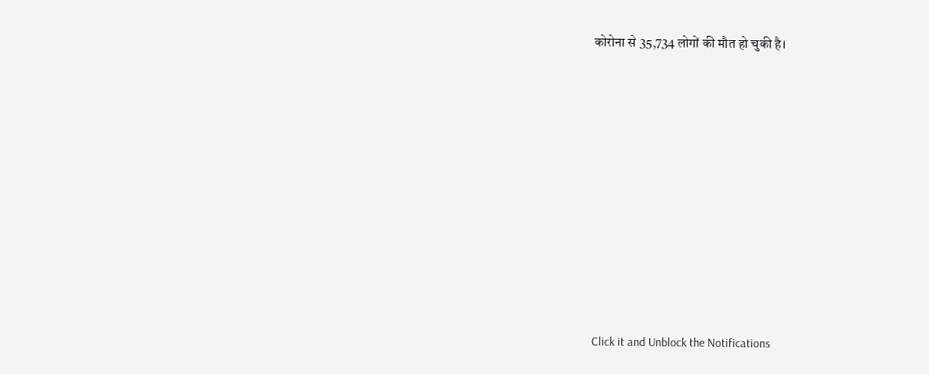कोरोना से 35,734 लोगों की मौत हो चुकी है।












Click it and Unblock the Notifications